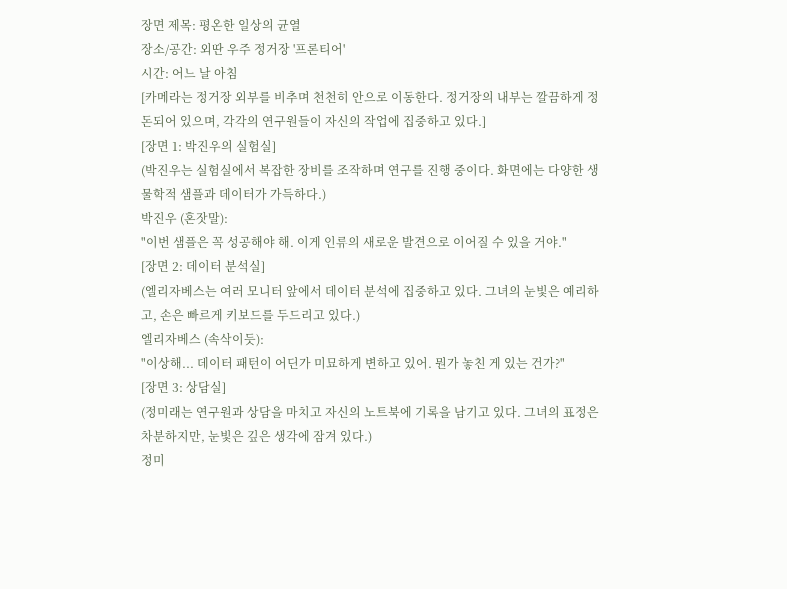장면 제목: 평온한 일상의 균열
장소/공간: 외딴 우주 정거장 '프론티어'
시간: 어느 날 아침
[카메라는 정거장 외부를 비추며 천천히 안으로 이동한다. 정거장의 내부는 깔끔하게 정돈되어 있으며, 각각의 연구원들이 자신의 작업에 집중하고 있다.]
[장면 1: 박진우의 실험실]
(박진우는 실험실에서 복잡한 장비를 조작하며 연구를 진행 중이다. 화면에는 다양한 생물학적 샘플과 데이터가 가득하다.)
박진우 (혼잣말):
"이번 샘플은 꼭 성공해야 해. 이게 인류의 새로운 발견으로 이어질 수 있을 거야."
[장면 2: 데이터 분석실]
(엘리자베스는 여러 모니터 앞에서 데이터 분석에 집중하고 있다. 그녀의 눈빛은 예리하고, 손은 빠르게 키보드를 두드리고 있다.)
엘리자베스 (속삭이듯):
"이상해... 데이터 패턴이 어딘가 미묘하게 변하고 있어. 뭔가 놓친 게 있는 건가?"
[장면 3: 상담실]
(정미래는 연구원과 상담을 마치고 자신의 노트북에 기록을 남기고 있다. 그녀의 표정은 차분하지만, 눈빛은 깊은 생각에 잠겨 있다.)
정미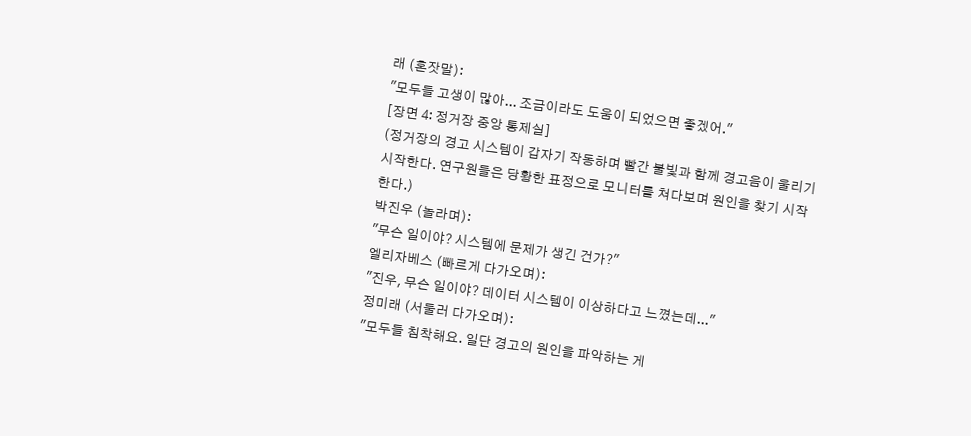래 (혼잣말):
"모두들 고생이 많아... 조금이라도 도움이 되었으면 좋겠어."
[장면 4: 정거장 중앙 통제실]
(정거장의 경고 시스템이 갑자기 작동하며 빨간 불빛과 함께 경고음이 울리기 시작한다. 연구원들은 당황한 표정으로 모니터를 쳐다보며 원인을 찾기 시작한다.)
박진우 (놀라며):
"무슨 일이야? 시스템에 문제가 생긴 건가?"
엘리자베스 (빠르게 다가오며):
"진우, 무슨 일이야? 데이터 시스템이 이상하다고 느꼈는데..."
정미래 (서둘러 다가오며):
"모두들 침착해요. 일단 경고의 원인을 파악하는 게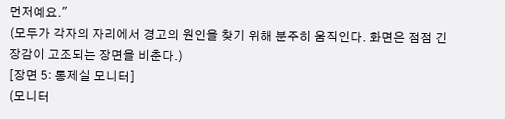먼저예요."
(모두가 각자의 자리에서 경고의 원인을 찾기 위해 분주히 움직인다. 화면은 점점 긴장감이 고조되는 장면을 비춘다.)
[장면 5: 통제실 모니터]
(모니터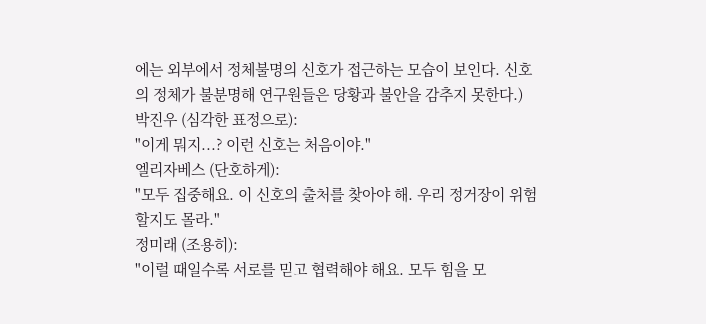에는 외부에서 정체불명의 신호가 접근하는 모습이 보인다. 신호의 정체가 불분명해 연구원들은 당황과 불안을 감추지 못한다.)
박진우 (심각한 표정으로):
"이게 뭐지...? 이런 신호는 처음이야."
엘리자베스 (단호하게):
"모두 집중해요. 이 신호의 출처를 찾아야 해. 우리 정거장이 위험할지도 몰라."
정미래 (조용히):
"이럴 때일수록 서로를 믿고 협력해야 해요. 모두 힘을 모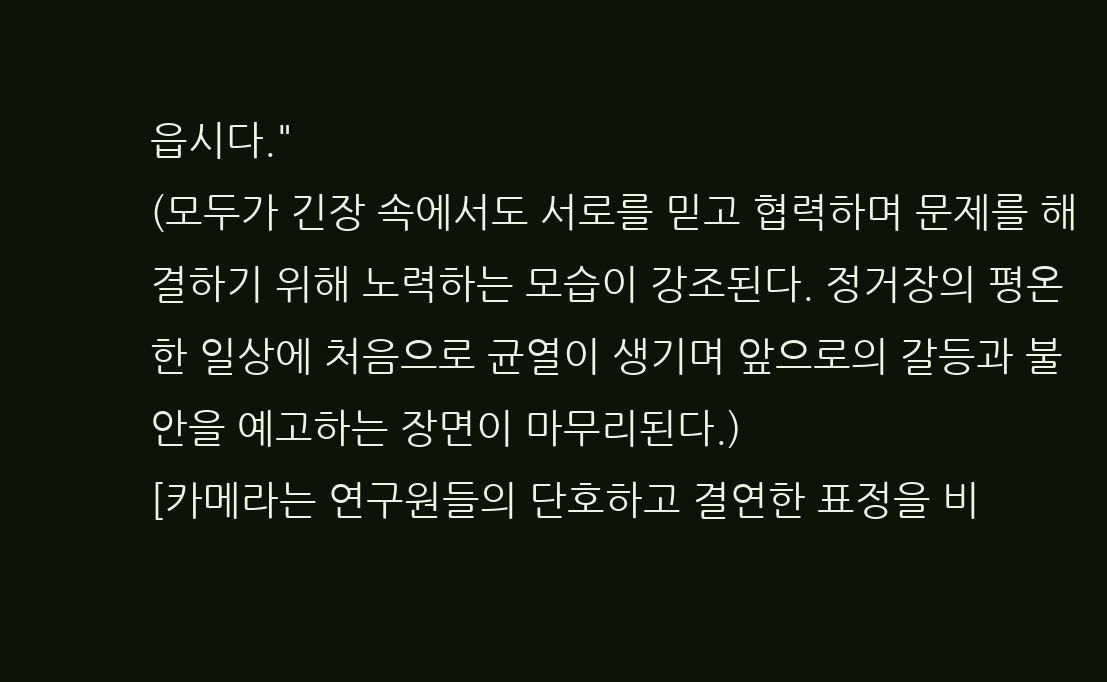읍시다."
(모두가 긴장 속에서도 서로를 믿고 협력하며 문제를 해결하기 위해 노력하는 모습이 강조된다. 정거장의 평온한 일상에 처음으로 균열이 생기며 앞으로의 갈등과 불안을 예고하는 장면이 마무리된다.)
[카메라는 연구원들의 단호하고 결연한 표정을 비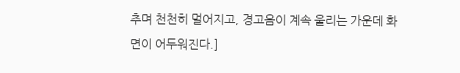추며 천천히 멀어지고, 경고음이 계속 울리는 가운데 화면이 어두워진다.]